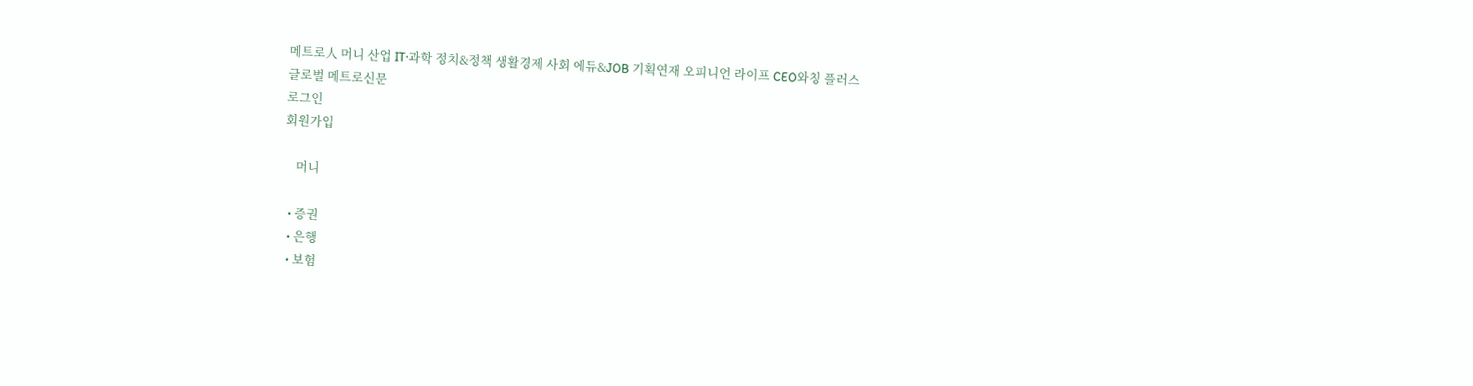메트로人 머니 산업 IT·과학 정치&정책 생활경제 사회 에듀&JOB 기획연재 오피니언 라이프 CEO와칭 플러스
글로벌 메트로신문
로그인
회원가입

    머니

  • 증권
  • 은행
  • 보험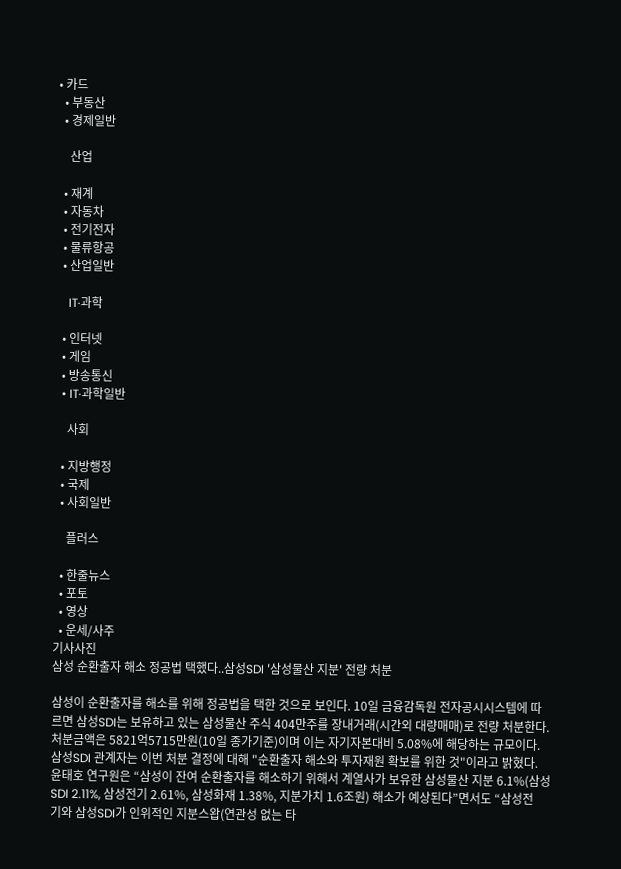• 카드
  • 부동산
  • 경제일반

    산업

  • 재계
  • 자동차
  • 전기전자
  • 물류항공
  • 산업일반

    IT·과학

  • 인터넷
  • 게임
  • 방송통신
  • IT·과학일반

    사회

  • 지방행정
  • 국제
  • 사회일반

    플러스

  • 한줄뉴스
  • 포토
  • 영상
  • 운세/사주
기사사진
삼성 순환출자 해소 정공법 택했다..삼성SDI '삼성물산 지분' 전량 처분

삼성이 순환출자를 해소를 위해 정공법을 택한 것으로 보인다. 10일 금융감독원 전자공시시스템에 따르면 삼성SDI는 보유하고 있는 삼성물산 주식 404만주를 장내거래(시간외 대량매매)로 전량 처분한다. 처분금액은 5821억5715만원(10일 종가기준)이며 이는 자기자본대비 5.08%에 해당하는 규모이다. 삼성SDI 관계자는 이번 처분 결정에 대해 "순환출자 해소와 투자재원 확보를 위한 것"이라고 밝혔다. 윤태호 연구원은 “삼성이 잔여 순환출자를 해소하기 위해서 계열사가 보유한 삼성물산 지분 6.1%(삼성SDI 2.11%, 삼성전기 2.61%, 삼성화재 1.38%, 지분가치 1.6조원) 해소가 예상된다”면서도 “삼성전기와 삼성SDI가 인위적인 지분스왑(연관성 없는 타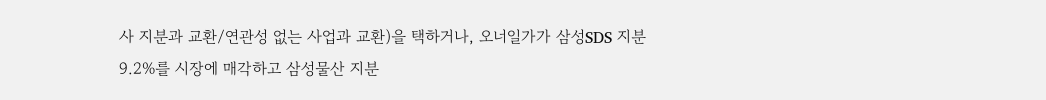사 지분과 교환/연관성 없는 사업과 교환)을 택하거나, 오너일가가 삼성SDS 지분 9.2%를 시장에 매각하고 삼성물산 지분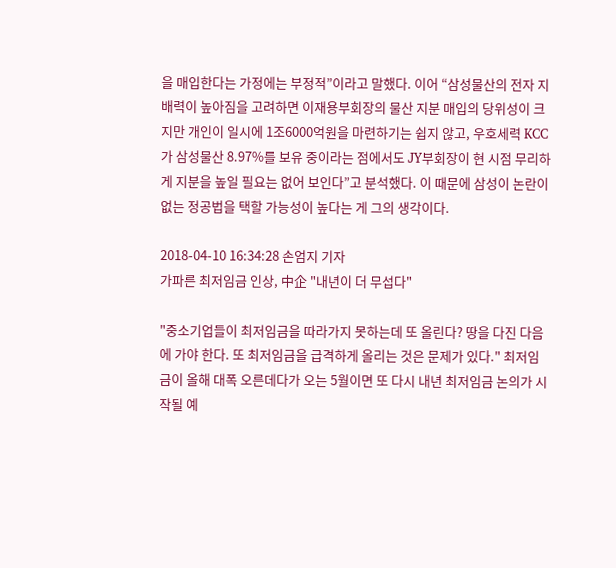을 매입한다는 가정에는 부정적”이라고 말했다. 이어 “삼성물산의 전자 지배력이 높아짐을 고려하면 이재용부회장의 물산 지분 매입의 당위성이 크지만 개인이 일시에 1조6000억원을 마련하기는 쉽지 않고, 우호세력 KCC가 삼성물산 8.97%를 보유 중이라는 점에서도 JY부회장이 현 시점 무리하게 지분을 높일 필요는 없어 보인다”고 분석했다. 이 때문에 삼성이 논란이 없는 정공법을 택할 가능성이 높다는 게 그의 생각이다.

2018-04-10 16:34:28 손엄지 기자
가파른 최저임금 인상, 中企 "내년이 더 무섭다"

"중소기업들이 최저임금을 따라가지 못하는데 또 올린다? 땅을 다진 다음에 가야 한다. 또 최저임금을 급격하게 올리는 것은 문제가 있다." 최저임금이 올해 대폭 오른데다가 오는 5월이면 또 다시 내년 최저임금 논의가 시작될 예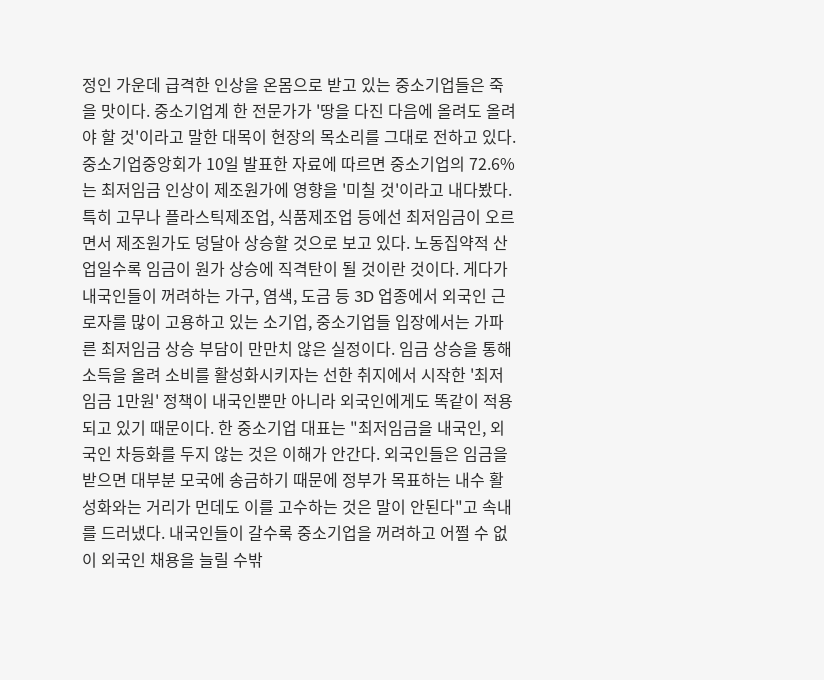정인 가운데 급격한 인상을 온몸으로 받고 있는 중소기업들은 죽을 맛이다. 중소기업계 한 전문가가 '땅을 다진 다음에 올려도 올려야 할 것'이라고 말한 대목이 현장의 목소리를 그대로 전하고 있다. 중소기업중앙회가 10일 발표한 자료에 따르면 중소기업의 72.6%는 최저임금 인상이 제조원가에 영향을 '미칠 것'이라고 내다봤다. 특히 고무나 플라스틱제조업, 식품제조업 등에선 최저임금이 오르면서 제조원가도 덩달아 상승할 것으로 보고 있다. 노동집약적 산업일수록 임금이 원가 상승에 직격탄이 될 것이란 것이다. 게다가 내국인들이 꺼려하는 가구, 염색, 도금 등 3D 업종에서 외국인 근로자를 많이 고용하고 있는 소기업, 중소기업들 입장에서는 가파른 최저임금 상승 부담이 만만치 않은 실정이다. 임금 상승을 통해 소득을 올려 소비를 활성화시키자는 선한 취지에서 시작한 '최저임금 1만원' 정책이 내국인뿐만 아니라 외국인에게도 똑같이 적용되고 있기 때문이다. 한 중소기업 대표는 "최저임금을 내국인, 외국인 차등화를 두지 않는 것은 이해가 안간다. 외국인들은 임금을 받으면 대부분 모국에 송금하기 때문에 정부가 목표하는 내수 활성화와는 거리가 먼데도 이를 고수하는 것은 말이 안된다"고 속내를 드러냈다. 내국인들이 갈수록 중소기업을 꺼려하고 어쩔 수 없이 외국인 채용을 늘릴 수밖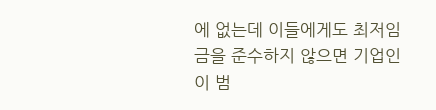에 없는데 이들에게도 최저임금을 준수하지 않으면 기업인이 범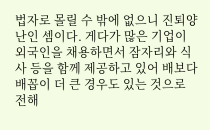법자로 몰릴 수 밖에 없으니 진퇴양난인 셈이다. 게다가 많은 기업이 외국인을 채용하면서 잠자리와 식사 등을 함께 제공하고 있어 배보다 배꼽이 더 큰 경우도 있는 것으로 전해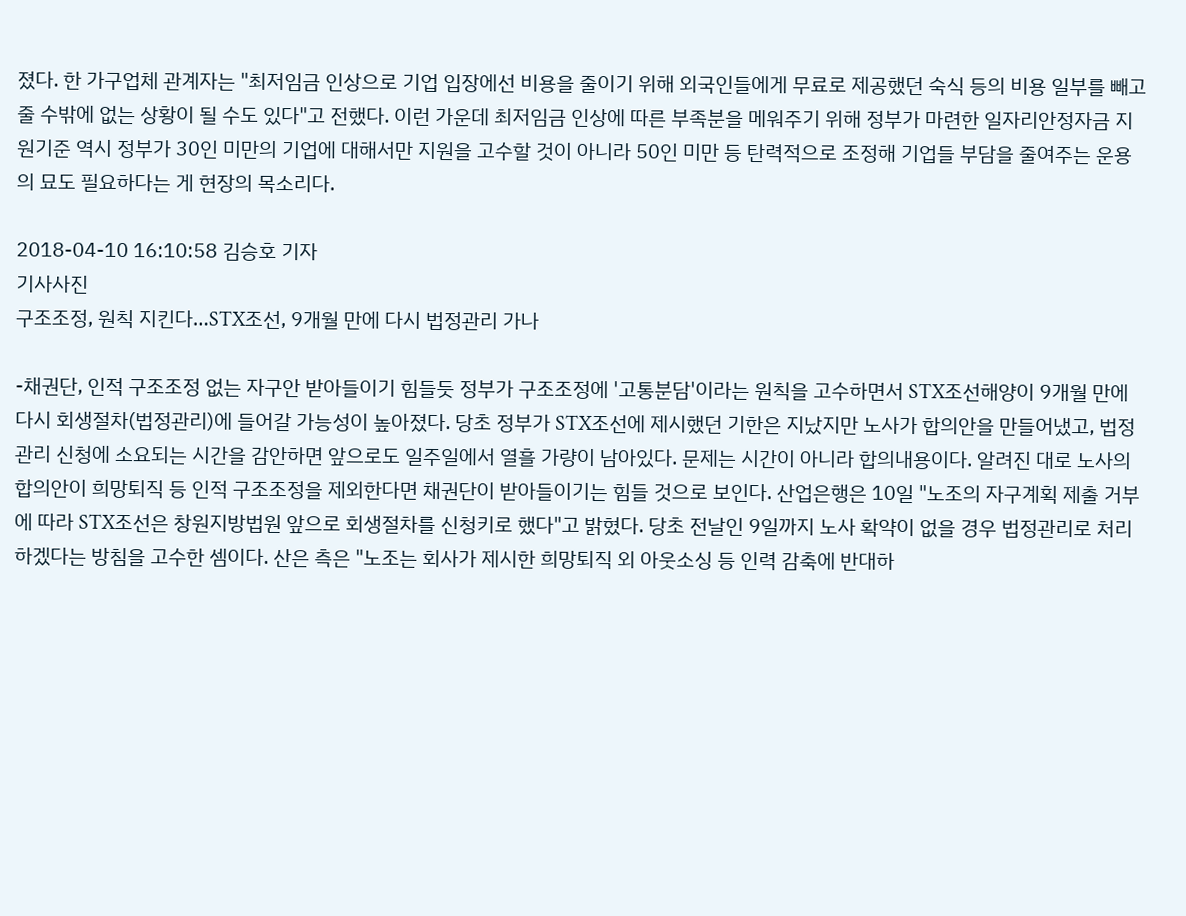졌다. 한 가구업체 관계자는 "최저임금 인상으로 기업 입장에선 비용을 줄이기 위해 외국인들에게 무료로 제공했던 숙식 등의 비용 일부를 빼고 줄 수밖에 없는 상황이 될 수도 있다"고 전했다. 이런 가운데 최저임금 인상에 따른 부족분을 메워주기 위해 정부가 마련한 일자리안정자금 지원기준 역시 정부가 30인 미만의 기업에 대해서만 지원을 고수할 것이 아니라 50인 미만 등 탄력적으로 조정해 기업들 부담을 줄여주는 운용의 묘도 필요하다는 게 현장의 목소리다.

2018-04-10 16:10:58 김승호 기자
기사사진
구조조정, 원칙 지킨다…STX조선, 9개월 만에 다시 법정관리 가나

-채권단, 인적 구조조정 없는 자구안 받아들이기 힘들듯 정부가 구조조정에 '고통분담'이라는 원칙을 고수하면서 STX조선해양이 9개월 만에 다시 회생절차(법정관리)에 들어갈 가능성이 높아졌다. 당초 정부가 STX조선에 제시했던 기한은 지났지만 노사가 합의안을 만들어냈고, 법정관리 신청에 소요되는 시간을 감안하면 앞으로도 일주일에서 열흘 가량이 남아있다. 문제는 시간이 아니라 합의내용이다. 알려진 대로 노사의 합의안이 희망퇴직 등 인적 구조조정을 제외한다면 채권단이 받아들이기는 힘들 것으로 보인다. 산업은행은 10일 "노조의 자구계획 제출 거부에 따라 STX조선은 창원지방법원 앞으로 회생절차를 신청키로 했다"고 밝혔다. 당초 전날인 9일까지 노사 확약이 없을 경우 법정관리로 처리하겠다는 방침을 고수한 셈이다. 산은 측은 "노조는 회사가 제시한 희망퇴직 외 아웃소싱 등 인력 감축에 반대하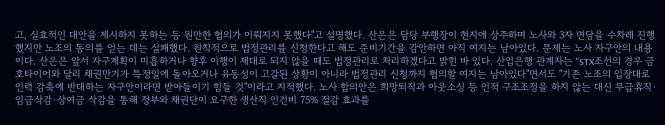고, 실효적인 대안을 제시하지 못하는 등 원만한 협의가 이뤄지지 못했다"고 설명했다. 산은은 담당 부행장이 현지에 상주하며 노사와 3자 면담을 수차례 진행했지만 노조의 동의를 얻는 데는 실패했다. 원칙적으로 법정관리를 신청한다고 해도 준비기간을 감안하면 아직 여지는 남아있다. 문제는 노사 자구안의 내용이다. 산은은 앞서 자구계획이 미흡하거나 향후 이행이 제대로 되지 않을 때도 법정관리로 처리하겠다고 밝힌 바 있다. 산업은행 관계자는 "STX조선의 경우 금호타이어와 달리 채권만기가 특정일에 돌아오거나 유동성이 고갈된 상황이 아니라 법정관리 신청까지 협의할 여지는 남아있다"면서도 "기존 노조의 입장대로 인력 감축에 반대하는 자구안이라면 받아들이기 힘들 것"이라고 지적했다. 노사 합의안은 희망퇴직과 아웃소싱 등 인적 구조조정을 하지 않는 대신 무급휴직·임금삭감·상여금 삭감을 통해 정부와 채권단이 요구한 생산직 인건비 75% 절감 효과를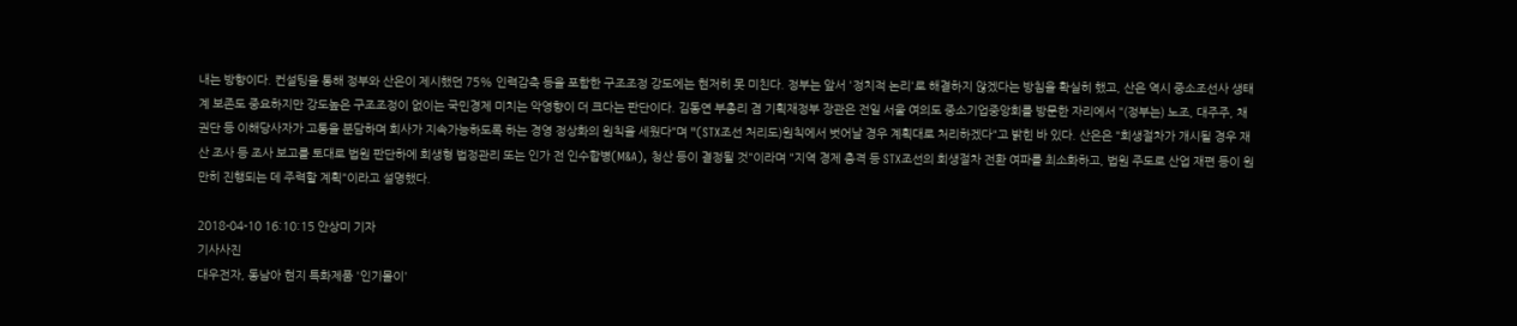내는 방향이다. 컨설팅을 통해 정부와 산은이 제시했던 75% 인력감축 등을 포함한 구조조정 강도에는 현저히 못 미친다. 정부는 앞서 '정치적 논리'로 해결하지 않겠다는 방침을 확실히 했고, 산은 역시 중소조선사 생태계 보존도 중요하지만 강도높은 구조조정이 없이는 국민경제 미치는 악영향이 더 크다는 판단이다. 김동연 부총리 겸 기획재정부 장관은 전일 서울 여의도 중소기업중앙회를 방문한 자리에서 "(정부는) 노조, 대주주, 채권단 등 이해당사자가 고통을 분담하며 회사가 지속가능하도록 하는 경영 정상화의 원칙을 세웠다"며 "(STX조선 처리도)원칙에서 벗어날 경우 계획대로 처리하겠다"고 밝힌 바 있다. 산은은 "회생절차가 개시될 경우 재산 조사 등 조사 보고를 토대로 법원 판단하에 회생형 법정관리 또는 인가 전 인수합병(M&A), 청산 등이 결정될 것"이라며 "지역 경제 충격 등 STX조선의 회생절차 전환 여파를 최소화하고, 법원 주도로 산업 재편 등이 원만히 진행되는 데 주력할 계획"이라고 설명했다.

2018-04-10 16:10:15 안상미 기자
기사사진
대우전자, 동남아 현지 특화제품 '인기몰이'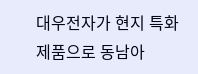대우전자가 현지 특화제품으로 동남아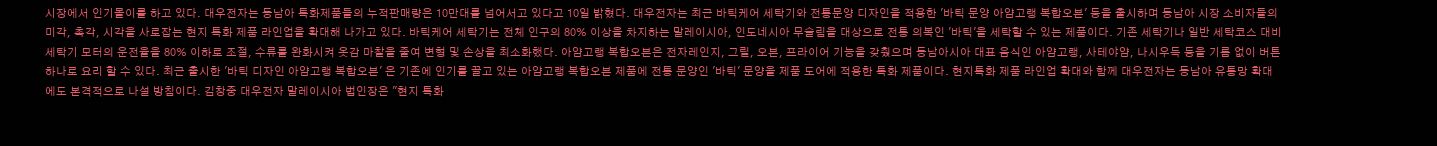시장에서 인기몰이를 하고 있다. 대우전자는 동남아 특화제품들의 누적판매량은 10만대를 넘어서고 있다고 10일 밝혔다. 대우전자는 최근 바틱케어 세탁기와 전통문양 디자인을 적용한 '바틱 문양 아얌고랭 복합오븐' 등을 출시하며 동남아 시장 소비자들의 미각, 촉각, 시각을 사로잡는 현지 특화 제품 라인업을 확대해 나가고 있다. 바틱케어 세탁기는 전체 인구의 80% 이상을 차지하는 말레이시아, 인도네시아 무슬림을 대상으로 전통 의복인 '바틱'을 세탁할 수 있는 제품이다. 기존 세탁기나 일반 세탁코스 대비 세탁기 모터의 운전율을 80% 이하로 조절, 수류를 완화시켜 옷감 마찰을 줄여 변형 및 손상을 최소화했다. 아얌고랭 복합오븐은 전자레인지, 그릴, 오븐, 프라이어 기능을 갖췄으며 동남아시아 대표 음식인 아얌고랭, 사테야얌, 나시우득 등을 기름 없이 버튼 하나로 요리 할 수 있다. 최근 출시한 '바틱 디자인 아얌고랭 복합오븐' 은 기존에 인기를 끌고 있는 아얌고랭 복합오븐 제품에 전통 문양인 '바틱' 문양을 제품 도어에 적용한 특화 제품이다. 현지특화 제품 라인업 확대와 함께 대우전자는 동남아 유통망 확대에도 본격적으로 나설 방침이다. 김창중 대우전자 말레이시아 법인장은 "현지 특화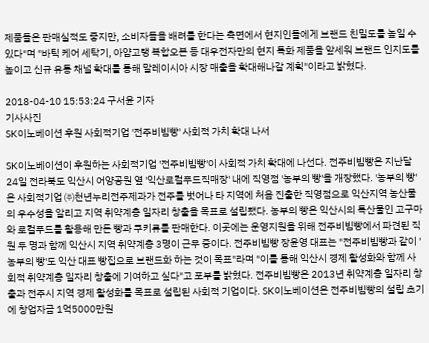제품들은 판매실적도 좋지만, 소비자들을 배려를 한다는 측면에서 현지인들에게 브랜드 친밀도를 높일 수 있다"며 "바틱 케어 세탁기, 아얌고랭 복합오븐 등 대우전자만의 현지 특화 제품을 앞세워 브랜드 인지도를 높이고 신규 유통 채널 확대를 통해 말레이시아 시장 매출을 확대해나갈 계획"이라고 밝혔다.

2018-04-10 15:53:24 구서윤 기자
기사사진
SK이노베이션 후원 사회적기업 '전주비빔빵' 사회적 가치 확대 나서

SK이노베이션이 후원하는 사회적기업 '전주비빔빵'이 사회적 가치 확대에 나선다. 전주비빔빵은 지난달 24일 전라북도 익산시 어양공원 옆 '익산로컬푸드직매장' 내에 직영점 '농부의 빵'을 개장했다. '농부의 빵'은 사회적기업 ㈜천년누리전주제과가 전주를 벗어나 타 지역에 처음 진출한 직영점으로 익산지역 농산물의 우수성을 알리고 지역 취약계층 일자리 창출을 목표로 설립됐다. 농부의 빵은 익산시의 특산물인 고구마와 로컬푸드를 활용해 만든 빵과 쿠키류를 판매한다. 이곳에는 운영지원을 위해 전주비빔빵에서 파견된 직원 두 명과 함께 익산시 지역 취약계층 3명이 근무 중이다. 전주비빔빵 장윤영 대표는 "전주비빔빵과 같이 '농부의 빵'도 익산 대표 빵집으로 브랜드화 하는 것이 목표"라며 "이를 통해 익산시 경제 활성화와 함께 사회적 취약계층 일자리 창출에 기여하고 싶다"고 포부를 밝혔다. 전주비빔빵은 2013년 취약계층 일자리 창출과 전주시 지역 경제 활성화를 목표로 설립된 사회적 기업이다. SK이노베이션은 전주비빔빵의 설립 초기에 창업자금 1억5000만원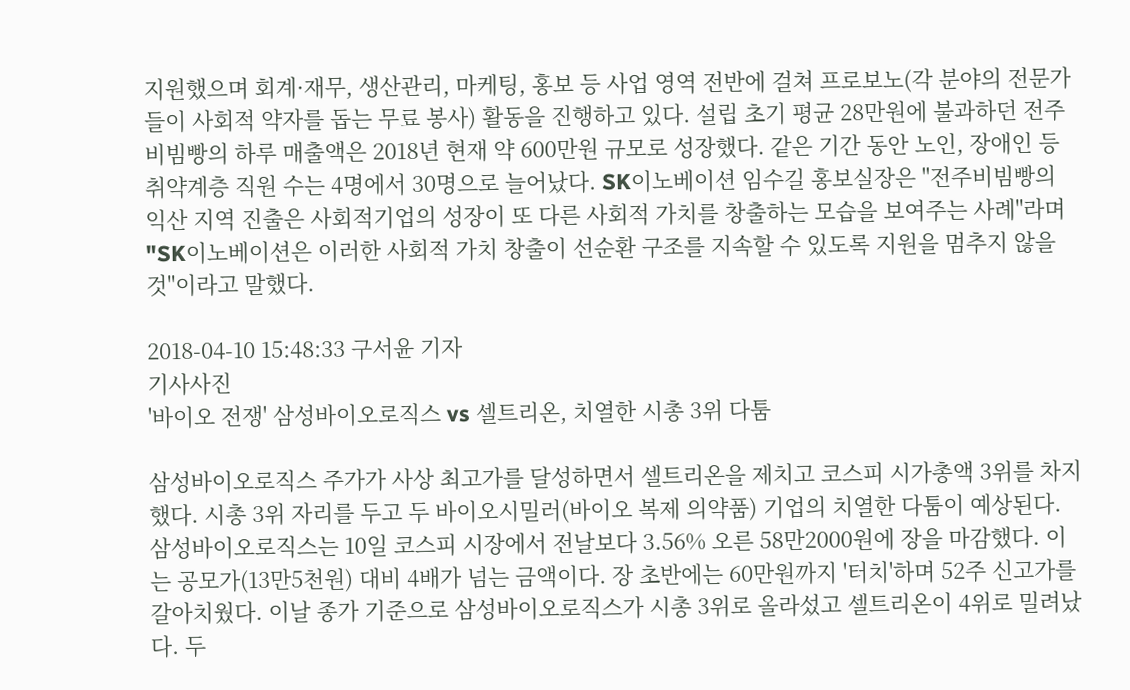지원했으며 회계·재무, 생산관리, 마케팅, 홍보 등 사업 영역 전반에 걸쳐 프로보노(각 분야의 전문가들이 사회적 약자를 돕는 무료 봉사) 활동을 진행하고 있다. 설립 초기 평균 28만원에 불과하던 전주비빔빵의 하루 매출액은 2018년 현재 약 600만원 규모로 성장했다. 같은 기간 동안 노인, 장애인 등 취약계층 직원 수는 4명에서 30명으로 늘어났다. SK이노베이션 임수길 홍보실장은 "전주비빔빵의 익산 지역 진출은 사회적기업의 성장이 또 다른 사회적 가치를 창출하는 모습을 보여주는 사례"라며 "SK이노베이션은 이러한 사회적 가치 창출이 선순환 구조를 지속할 수 있도록 지원을 멈추지 않을 것"이라고 말했다.

2018-04-10 15:48:33 구서윤 기자
기사사진
'바이오 전쟁' 삼성바이오로직스 vs 셀트리온, 치열한 시총 3위 다툼

삼성바이오로직스 주가가 사상 최고가를 달성하면서 셀트리온을 제치고 코스피 시가총액 3위를 차지했다. 시총 3위 자리를 두고 두 바이오시밀러(바이오 복제 의약품) 기업의 치열한 다툼이 예상된다. 삼성바이오로직스는 10일 코스피 시장에서 전날보다 3.56% 오른 58만2000원에 장을 마감했다. 이는 공모가(13만5천원) 대비 4배가 넘는 금액이다. 장 초반에는 60만원까지 '터치'하며 52주 신고가를 갈아치웠다. 이날 종가 기준으로 삼성바이오로직스가 시총 3위로 올라섰고 셀트리온이 4위로 밀려났다. 두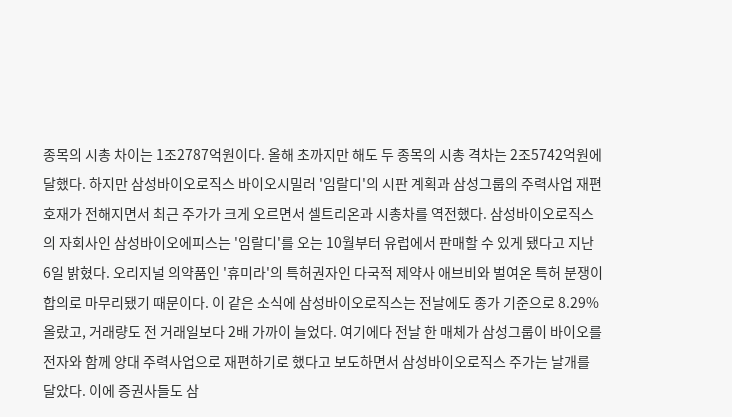종목의 시총 차이는 1조2787억원이다. 올해 초까지만 해도 두 종목의 시총 격차는 2조5742억원에 달했다. 하지만 삼성바이오로직스 바이오시밀러 '임랄디'의 시판 계획과 삼성그룹의 주력사업 재편 호재가 전해지면서 최근 주가가 크게 오르면서 셀트리온과 시총차를 역전했다. 삼성바이오로직스의 자회사인 삼성바이오에피스는 '임랄디'를 오는 10월부터 유럽에서 판매할 수 있게 됐다고 지난 6일 밝혔다. 오리지널 의약품인 '휴미라'의 특허권자인 다국적 제약사 애브비와 벌여온 특허 분쟁이 합의로 마무리됐기 때문이다. 이 같은 소식에 삼성바이오로직스는 전날에도 종가 기준으로 8.29% 올랐고, 거래량도 전 거래일보다 2배 가까이 늘었다. 여기에다 전날 한 매체가 삼성그룹이 바이오를 전자와 함께 양대 주력사업으로 재편하기로 했다고 보도하면서 삼성바이오로직스 주가는 날개를 달았다. 이에 증권사들도 삼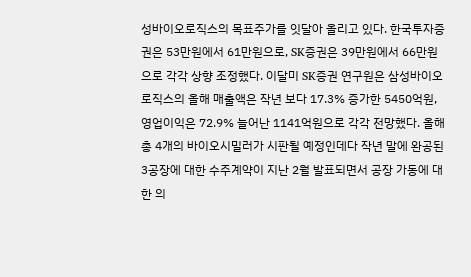성바이오로직스의 목표주가를 잇달아 올리고 있다. 한국투자증권은 53만원에서 61만원으로, SK증권은 39만원에서 66만원으로 각각 상향 조정했다. 이달미 SK증권 연구원은 삼성바이오로직스의 올해 매출액은 작년 보다 17.3% 증가한 5450억원, 영업이익은 72.9% 늘어난 1141억원으로 각각 전망했다. 올해 총 4개의 바이오시밀러가 시판될 예정인데다 작년 말에 완공된 3공장에 대한 수주계약이 지난 2월 발표되면서 공장 가동에 대한 의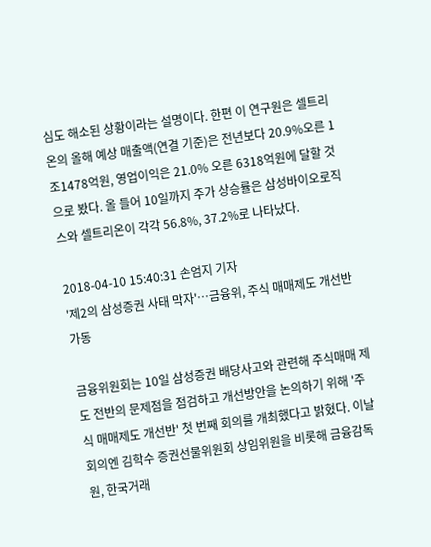심도 해소된 상황이라는 설명이다. 한편 이 연구원은 셀트리온의 올해 예상 매출액(연결 기준)은 전년보다 20.9%오른 1조1478억원, 영업이익은 21.0% 오른 6318억원에 달할 것으로 봤다. 올 들어 10일까지 주가 상승률은 삼성바이오로직스와 셀트리온이 각각 56.8%, 37.2%로 나타났다.

2018-04-10 15:40:31 손엄지 기자
'제2의 삼성증권 사태 막자'…금융위, 주식 매매제도 개선반 가동

금융위원회는 10일 삼성증권 배당사고와 관련해 주식매매 제도 전반의 문제점을 점검하고 개선방안을 논의하기 위해 '주식 매매제도 개선반' 첫 번째 회의를 개최했다고 밝혔다. 이날 회의엔 김학수 증권선물위원회 상임위원을 비롯해 금융감독원, 한국거래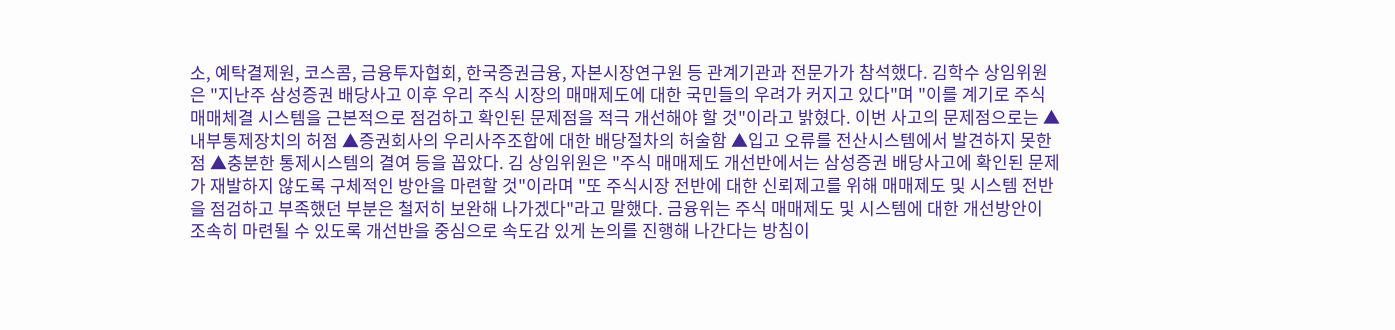소, 예탁결제원, 코스콤, 금융투자협회, 한국증권금융, 자본시장연구원 등 관계기관과 전문가가 참석했다. 김학수 상임위원은 "지난주 삼성증권 배당사고 이후 우리 주식 시장의 매매제도에 대한 국민들의 우려가 커지고 있다"며 "이를 계기로 주식 매매체결 시스템을 근본적으로 점검하고 확인된 문제점을 적극 개선해야 할 것"이라고 밝혔다. 이번 사고의 문제점으로는 ▲내부통제장치의 허점 ▲증권회사의 우리사주조합에 대한 배당절차의 허술함 ▲입고 오류를 전산시스템에서 발견하지 못한 점 ▲충분한 통제시스템의 결여 등을 꼽았다. 김 상임위원은 "주식 매매제도 개선반에서는 삼성증권 배당사고에 확인된 문제가 재발하지 않도록 구체적인 방안을 마련할 것"이라며 "또 주식시장 전반에 대한 신뢰제고를 위해 매매제도 및 시스템 전반을 점검하고 부족했던 부분은 철저히 보완해 나가겠다"라고 말했다. 금융위는 주식 매매제도 및 시스템에 대한 개선방안이 조속히 마련될 수 있도록 개선반을 중심으로 속도감 있게 논의를 진행해 나간다는 방침이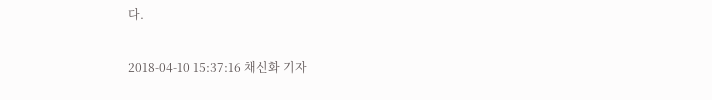다.

2018-04-10 15:37:16 채신화 기자